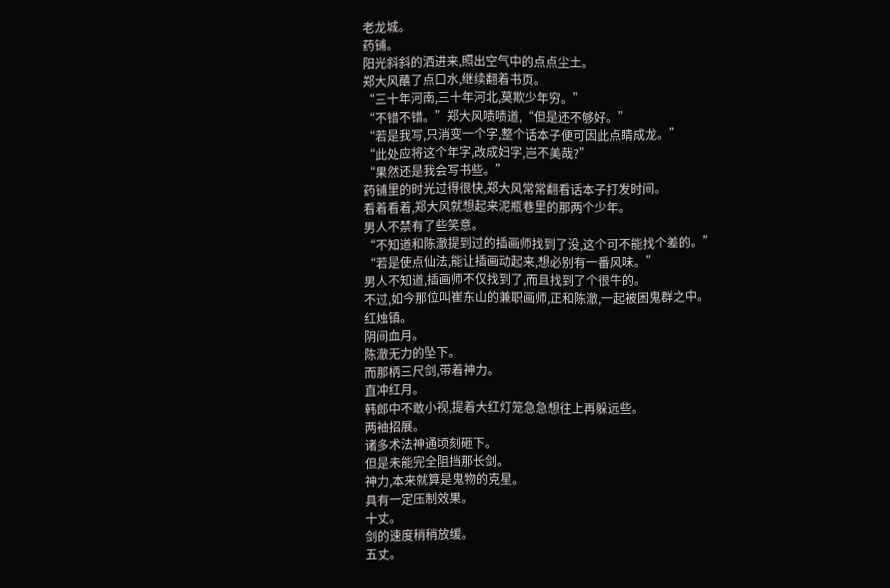老龙城。
药铺。
阳光斜斜的洒进来,照出空气中的点点尘土。
郑大风蘸了点口水,继续翻着书页。
“三十年河南,三十年河北,莫欺少年穷。”
“不错不错。”郑大风啧啧道,“但是还不够好。”
“若是我写,只消变一个字,整个话本子便可因此点睛成龙。”
“此处应将这个年字,改成妇字,岂不美哉?”
“果然还是我会写书些。”
药铺里的时光过得很快,郑大风常常翻看话本子打发时间。
看着看着,郑大风就想起来泥瓶巷里的那两个少年。
男人不禁有了些笑意。
“不知道和陈澈提到过的插画师找到了没,这个可不能找个差的。”
“若是使点仙法,能让插画动起来,想必别有一番风味。”
男人不知道,插画师不仅找到了,而且找到了个很牛的。
不过,如今那位叫崔东山的兼职画师,正和陈澈,一起被困鬼群之中。
红烛镇。
阴间血月。
陈澈无力的坠下。
而那柄三尺剑,带着神力。
直冲红月。
韩郎中不敢小视,提着大红灯笼急急想往上再躲远些。
两袖招展。
诸多术法神通顷刻砸下。
但是未能完全阻挡那长剑。
神力,本来就算是鬼物的克星。
具有一定压制效果。
十丈。
剑的速度稍稍放缓。
五丈。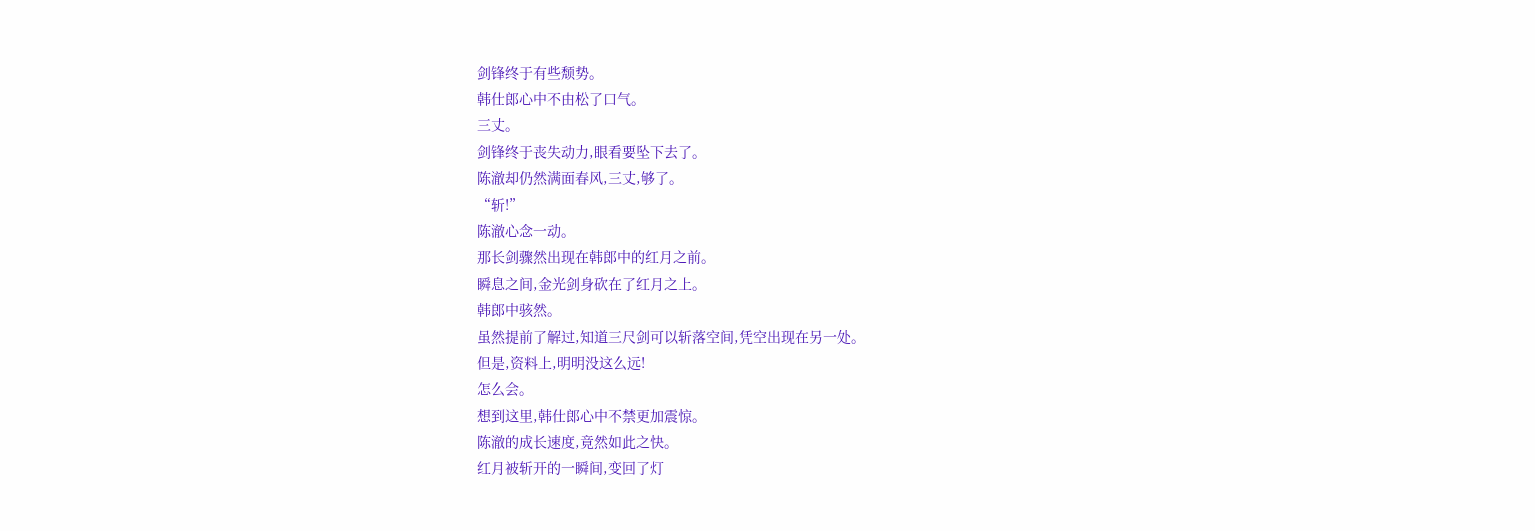剑锋终于有些颓势。
韩仕郎心中不由松了口气。
三丈。
剑锋终于丧失动力,眼看要坠下去了。
陈澈却仍然满面春风,三丈,够了。
“斩!”
陈澈心念一动。
那长剑骤然出现在韩郎中的红月之前。
瞬息之间,金光剑身砍在了红月之上。
韩郎中骇然。
虽然提前了解过,知道三尺剑可以斩落空间,凭空出现在另一处。
但是,资料上,明明没这么远!
怎么会。
想到这里,韩仕郎心中不禁更加震惊。
陈澈的成长速度,竟然如此之快。
红月被斩开的一瞬间,变回了灯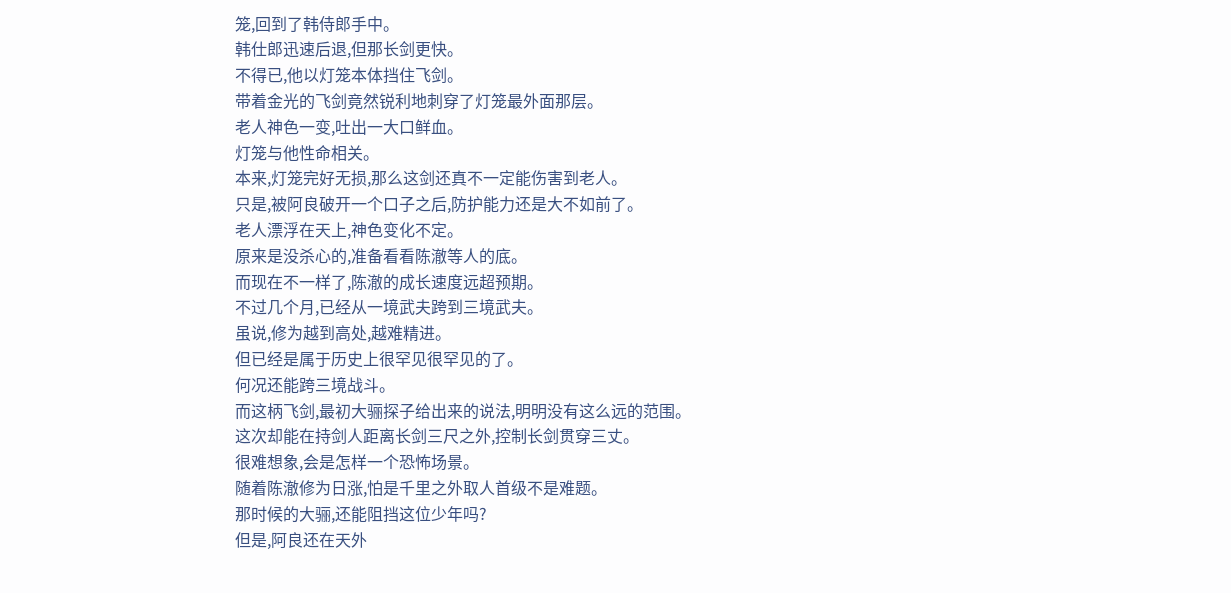笼,回到了韩侍郎手中。
韩仕郎迅速后退,但那长剑更快。
不得已,他以灯笼本体挡住飞剑。
带着金光的飞剑竟然锐利地刺穿了灯笼最外面那层。
老人神色一变,吐出一大口鲜血。
灯笼与他性命相关。
本来,灯笼完好无损,那么这剑还真不一定能伤害到老人。
只是,被阿良破开一个口子之后,防护能力还是大不如前了。
老人漂浮在天上,神色变化不定。
原来是没杀心的,准备看看陈澈等人的底。
而现在不一样了,陈澈的成长速度远超预期。
不过几个月,已经从一境武夫跨到三境武夫。
虽说,修为越到高处,越难精进。
但已经是属于历史上很罕见很罕见的了。
何况还能跨三境战斗。
而这柄飞剑,最初大骊探子给出来的说法,明明没有这么远的范围。
这次却能在持剑人距离长剑三尺之外,控制长剑贯穿三丈。
很难想象,会是怎样一个恐怖场景。
随着陈澈修为日涨,怕是千里之外取人首级不是难题。
那时候的大骊,还能阻挡这位少年吗?
但是,阿良还在天外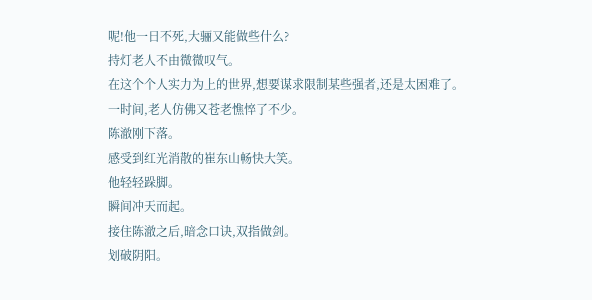呢!他一日不死,大骊又能做些什么?
持灯老人不由微微叹气。
在这个个人实力为上的世界,想要谋求限制某些强者,还是太困难了。
一时间,老人仿佛又苍老憔悴了不少。
陈澈刚下落。
感受到红光消散的崔东山畅快大笑。
他轻轻跺脚。
瞬间冲天而起。
接住陈澈之后,暗念口诀,双指做剑。
划破阴阳。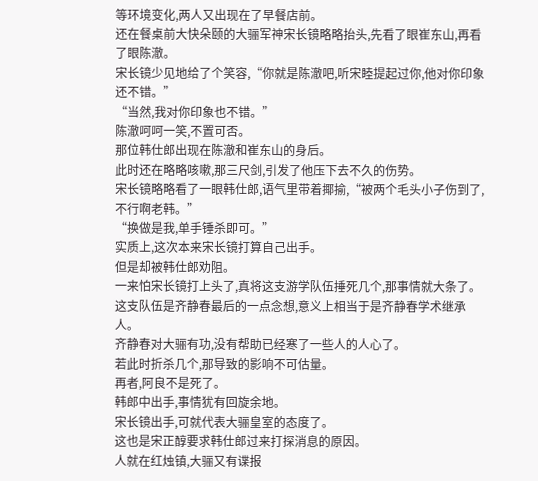等环境变化,两人又出现在了早餐店前。
还在餐桌前大快朵颐的大骊军神宋长镜略略抬头,先看了眼崔东山,再看了眼陈澈。
宋长镜少见地给了个笑容,“你就是陈澈吧,听宋睦提起过你,他对你印象还不错。”
“当然,我对你印象也不错。”
陈澈呵呵一笑,不置可否。
那位韩仕郎出现在陈澈和崔东山的身后。
此时还在略略咳嗽,那三尺剑,引发了他压下去不久的伤势。
宋长镜略略看了一眼韩仕郎,语气里带着揶揄,“被两个毛头小子伤到了,不行啊老韩。”
“换做是我,单手锤杀即可。”
实质上,这次本来宋长镜打算自己出手。
但是却被韩仕郎劝阻。
一来怕宋长镜打上头了,真将这支游学队伍捶死几个,那事情就大条了。
这支队伍是齐静春最后的一点念想,意义上相当于是齐静春学术继承人。
齐静春对大骊有功,没有帮助已经寒了一些人的人心了。
若此时折杀几个,那导致的影响不可估量。
再者,阿良不是死了。
韩郎中出手,事情犹有回旋余地。
宋长镜出手,可就代表大骊皇室的态度了。
这也是宋正醇要求韩仕郎过来打探消息的原因。
人就在红烛镇,大骊又有谍报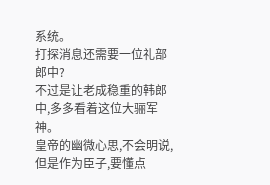系统。
打探消息还需要一位礼部郎中?
不过是让老成稳重的韩郎中,多多看着这位大骊军神。
皇帝的幽微心思,不会明说,但是作为臣子,要懂点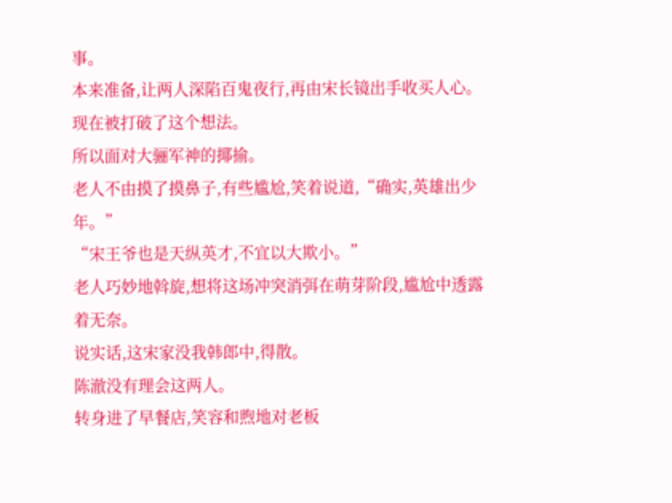事。
本来准备,让两人深陷百鬼夜行,再由宋长镜出手收买人心。
现在被打破了这个想法。
所以面对大骊军神的揶揄。
老人不由摸了摸鼻子,有些尴尬,笑着说道,“确实,英雄出少年。”
“宋王爷也是天纵英才,不宜以大欺小。”
老人巧妙地斡旋,想将这场冲突消弭在萌芽阶段,尴尬中透露着无奈。
说实话,这宋家没我韩郎中,得散。
陈澈没有理会这两人。
转身进了早餐店,笑容和煦地对老板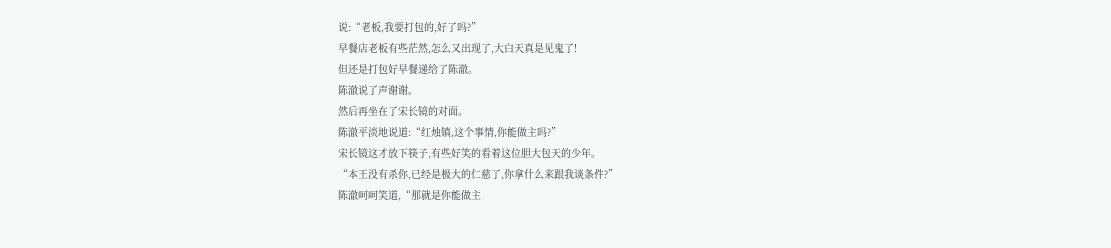说:“老板,我要打包的,好了吗?”
早餐店老板有些茫然,怎么又出现了,大白天真是见鬼了!
但还是打包好早餐递给了陈澈。
陈澈说了声谢谢。
然后再坐在了宋长镜的对面。
陈澈平淡地说道:“红烛镇,这个事情,你能做主吗?”
宋长镜这才放下筷子,有些好笑的看着这位胆大包天的少年。
“本王没有杀你,已经是极大的仁慈了,你拿什么来跟我谈条件?”
陈澈呵呵笑道,“那就是你能做主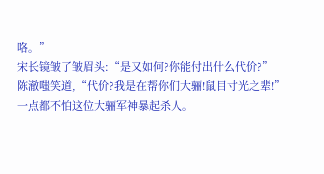咯。”
宋长镜皱了皱眉头:“是又如何?你能付出什么代价?”
陈澈嗤笑道,“代价?我是在帮你们大骊!鼠目寸光之辈!”
一点都不怕这位大骊军神暴起杀人。